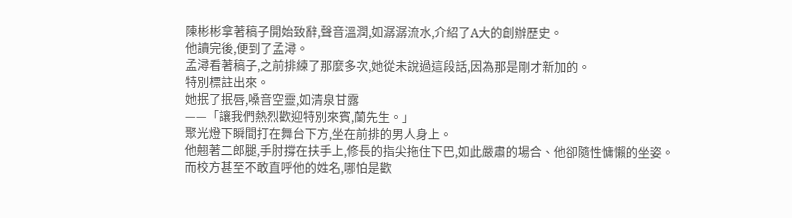陳彬彬拿著稿子開始致辭,聲音溫潤,如潺潺流水,介紹了A大的創辦歷史。
他讀完後,便到了孟潯。
孟潯看著稿子,之前排練了那麼多次,她從未說過這段話,因為那是剛才新加的。
特別標註出來。
她抿了抿唇,嗓音空靈,如清泉甘露
——「讓我們熱烈歡迎特別來賓,蘭先生。」
聚光燈下瞬間打在舞台下方,坐在前排的男人身上。
他翹著二郎腿,手肘撐在扶手上,修長的指尖拖住下巴,如此嚴肅的場合、他卻隨性慵懶的坐姿。
而校方甚至不敢直呼他的姓名,哪怕是歡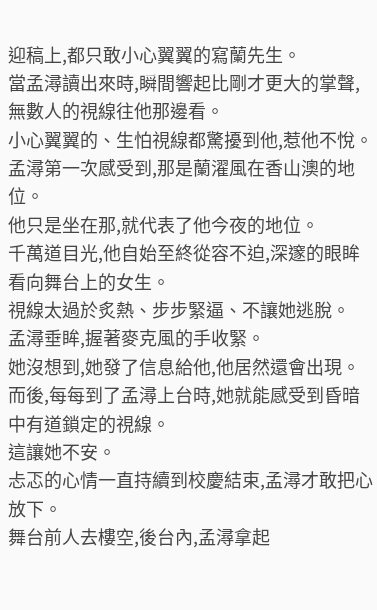迎稿上,都只敢小心翼翼的寫蘭先生。
當孟潯讀出來時,瞬間響起比剛才更大的掌聲,無數人的視線往他那邊看。
小心翼翼的、生怕視線都驚擾到他,惹他不悅。
孟潯第一次感受到,那是蘭濯風在香山澳的地位。
他只是坐在那,就代表了他今夜的地位。
千萬道目光,他自始至終從容不迫,深邃的眼眸看向舞台上的女生。
視線太過於炙熱、步步緊逼、不讓她逃脫。
孟潯垂眸,握著麥克風的手收緊。
她沒想到,她發了信息給他,他居然還會出現。
而後,每每到了孟潯上台時,她就能感受到昏暗中有道鎖定的視線。
這讓她不安。
忐忑的心情一直持續到校慶結束,孟潯才敢把心放下。
舞台前人去樓空,後台內,孟潯拿起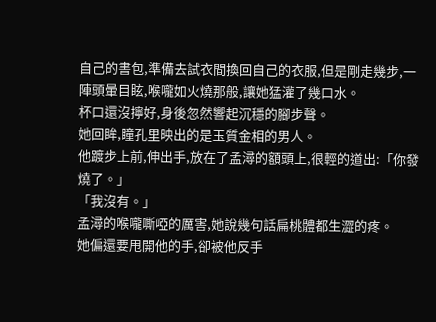自己的書包,準備去試衣間換回自己的衣服,但是剛走幾步,一陣頭暈目眩,喉嚨如火燒那般,讓她猛灌了幾口水。
杯口還沒擰好,身後忽然響起沉穩的腳步聲。
她回眸,瞳孔里映出的是玉質金相的男人。
他踱步上前,伸出手,放在了孟潯的額頭上,很輕的道出:「你發燒了。」
「我沒有。」
孟潯的喉嚨嘶啞的厲害,她說幾句話扁桃體都生澀的疼。
她偏還要甩開他的手,卻被他反手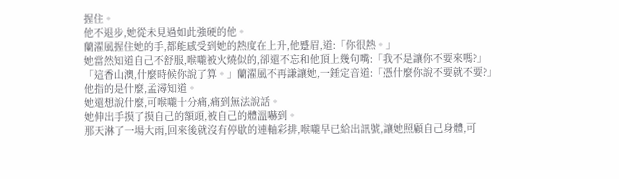握住。
他不退步,她從未見過如此強硬的他。
蘭濯風握住她的手,都能感受到她的熱度在上升,他蹙眉,道:「你很熱。」
她當然知道自己不舒服,喉嚨被火燒似的,卻還不忘和他頂上幾句嘴:「我不是讓你不要來嗎?」
「這香山澳,什麼時候你說了算。」蘭濯風不再謙讓她,一錘定音道:「憑什麼你說不要就不要?」
他指的是什麼,孟潯知道。
她還想說什麼,可喉嚨十分痛,痛到無法說話。
她伸出手摸了摸自己的額頭,被自己的體溫嚇到。
那天淋了一場大雨,回來後就沒有停歇的連軸彩排,喉嚨早已給出訊號,讓她照顧自己身體,可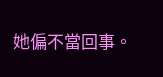她偏不當回事。